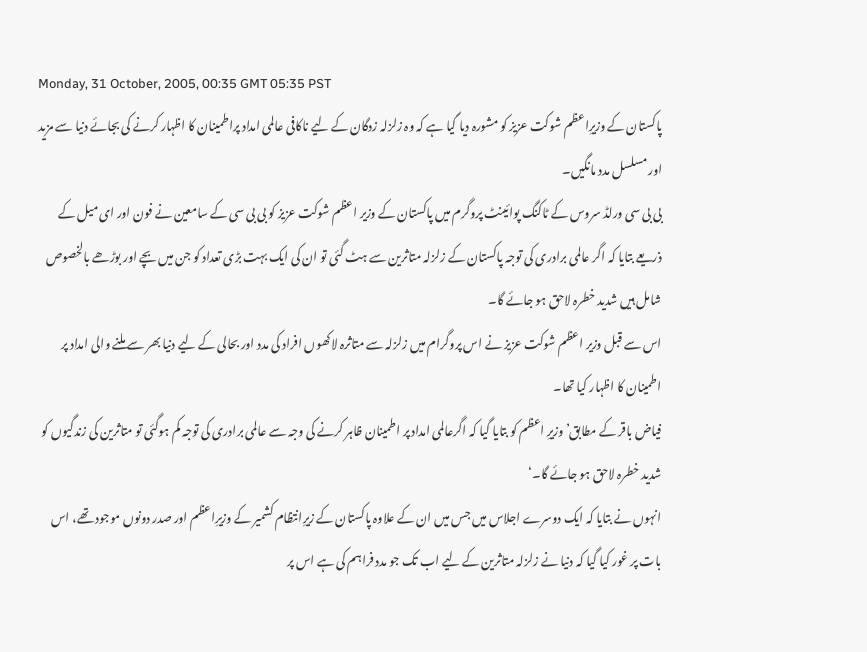Monday, 31 October, 2005, 00:35 GMT 05:35 PST
پاکستان کے وزیرِاعظم شوکت عزیز کو مشورہ دیا گیا ہے کہ وہ زلزلہ زدگان کے لیے ناکافی عالمی امداد پراطمینان کا اظہار کرنے کی بجائے دنیا سے مزید اور مسلسل مدد مانگیں۔
بی بی سی ورلڈ سروس کے ٹاکنگ پوائینٹ پروگرم میں پاکستان کے وزیر اعظم شوکت عزیز کو بی بی سی کے سامعین نے فون اور ای میل کے ذریعے بتایا کہ اگر عالمی برادری کی توجہ پاکستان کے زلزلہ متاثرین سے ہٹ گئی تو ان کی ایک بہت بڑی تعداد کو جن میں بچے اور بوڑھے بالخصوص شامل ہیں شدید خطرہ لاحق ہو جائے گا۔
اس سے قبل وزیر اعظم شوکت عزیز نے اس پروگرام میں زلزلہ سے متاثرہ لاکھوں افراد کی مدد اور بحالی کے لیے دنیا بھر سے ملنے والی امداد پر اطمینان کا اظہار کیا تھا۔
فیاض باقر کے مطابق’ وزیرِ اعظم کو بتایا گیا کہ اگرعالمی امداد پر اطمینان ظاہر کرنے کی وجہ سے عالمی برادری کی توجہ کم ہوگئی تو متاثرین کی زندگیوں کو شدید خطرہ لاحق ہو جائے گا۔‘
انہوں نے بتایا کہ ایک دوسرے اجلاس میں جس میں ان کے علاوہ پاکستان کے زیرِانتظام کشمیر کے وزیرِاعظم اور صدر دونوں موجود تھے، اس بات پر غور کیا گیا کہ دنیا نے زلزلہ متاثرین کے لیے اب تک جو مدد فراہم کی ہے اس پر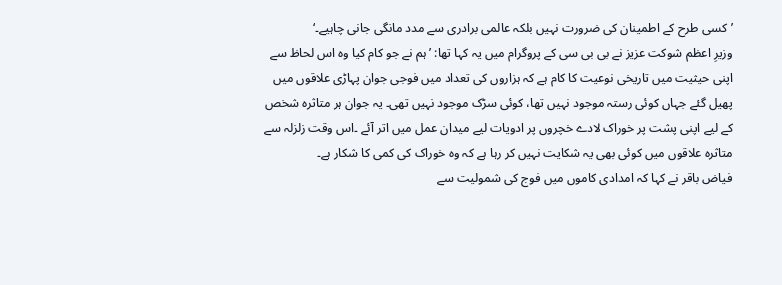’کسی طرح کے اطمینان کی ضرورت نہیں بلکہ عالمی برادری سے مدد مانگی جانی چاہیے۔‘
وزیرِ اعظم شوکت عزیز نے بی بی سی کے پروگرام میں یہ کہا تھا: ’ہم نے جو کام کیا وہ اس لحاظ سے اپنی حیثیت میں تاریخی نوعیت کا کام ہے کہ ہزاروں کی تعداد میں فوجی جوان پہاڑی علاقوں میں پھیل گئے جہاں کوئی رستہ موجود نہیں تھا، کوئی سڑک موجود نہیں تھی۔ یہ جوان ہر متاثرہ شخص کے لیے اپنی پشت پر خوراک لادے خچروں پر ادویات لیے میدان عمل میں اتر آئے ۔اس وقت زلزلہ سے متاثرہ علاقوں میں کوئی بھی یہ شکایت نہیں کر رہا ہے کہ وہ خوراک کی کمی کا شکار ہے۔
فیاض باقر نے کہا کہ امدادی کاموں میں فوج کی شمولیت سے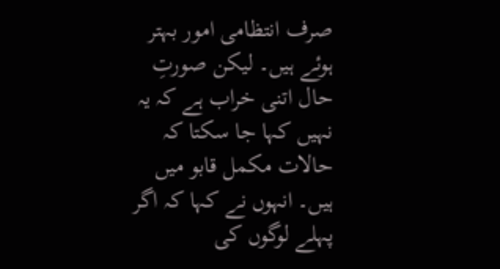صرف انتظامی امور بہتر ہوئے ہیں۔ لیکن صورتِ حال اتنی خراب ہے کہ یہ نہیں کہا جا سکتا کہ حالات مکمل قابو میں ہیں۔ انہوں نے کہا کہ اگر پہلے لوگوں کی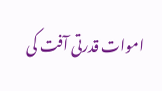اموات قدرتی آفت کی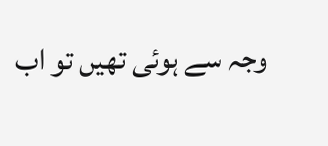وجہ سے ہوئی تھیں تو اب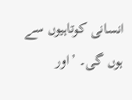انسانی کوتاہیوں سے ہوں گی۔ ’اور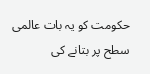حکومت کو یہ بات عالمی سطح پر بتانے کی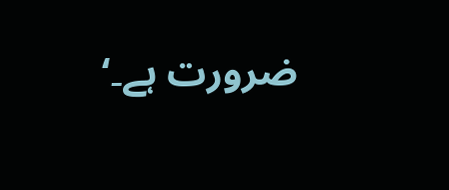ضرورت ہے۔‘